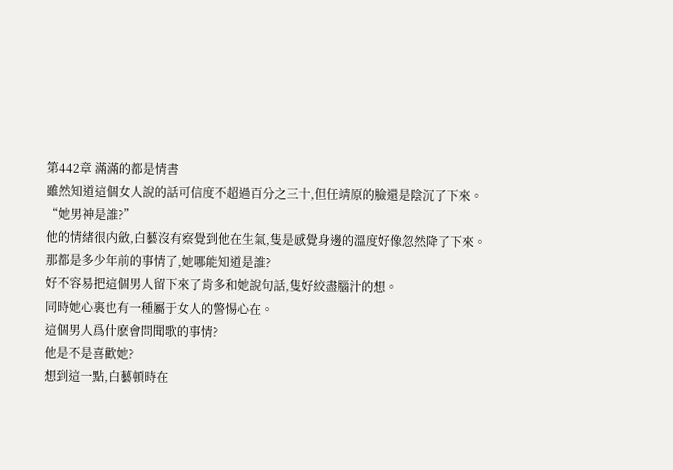第442章 滿滿的都是情書
雖然知道這個女人說的話可信度不超過百分之三十,但任靖原的臉還是陰沉了下來。
“她男神是誰?”
他的情緒很内斂,白藝沒有察覺到他在生氣,隻是感覺身邊的溫度好像忽然降了下來。
那都是多少年前的事情了,她哪能知道是誰?
好不容易把這個男人留下來了肯多和她說句話,隻好絞盡腦汁的想。
同時她心裏也有一種屬于女人的警惕心在。
這個男人爲什麽會問聞歌的事情?
他是不是喜歡她?
想到這一點,白藝頓時在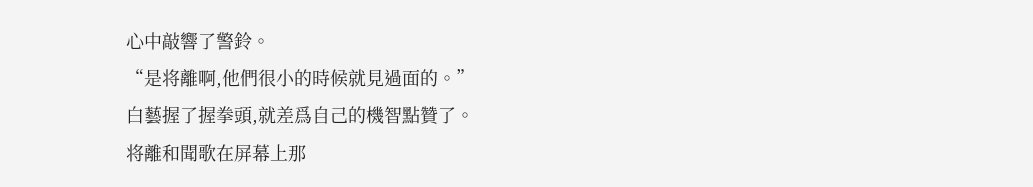心中敲響了警鈴。
“是将離啊,他們很小的時候就見過面的。”
白藝握了握拳頭,就差爲自己的機智點贊了。
将離和聞歌在屏幕上那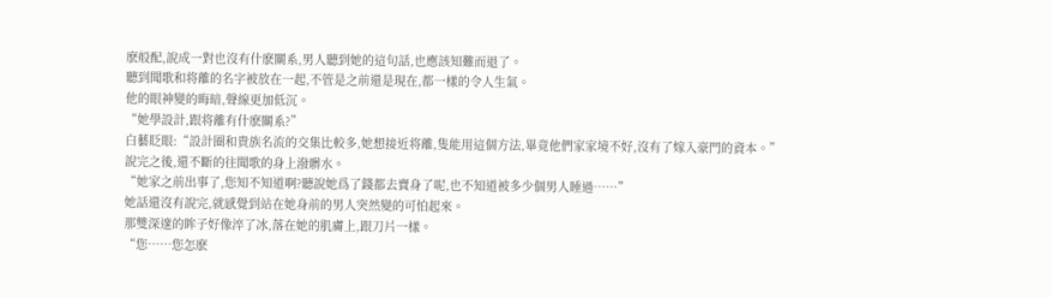麽般配,說成一對也沒有什麽關系,男人聽到她的這句話,也應該知難而退了。
聽到聞歌和将離的名字被放在一起,不管是之前還是現在,都一樣的令人生氣。
他的眼神變的晦暗,聲線更加低沉。
“她學設計,跟将離有什麽關系?”
白藝眨眼:“設計圈和貴族名流的交集比較多,她想接近将離,隻能用這個方法,畢竟他們家家境不好,沒有了嫁入豪門的資本。”
說完之後,還不斷的往聞歌的身上潑髒水。
“她家之前出事了,您知不知道啊?聽說她爲了錢都去賣身了呢,也不知道被多少個男人睡過……”
她話還沒有說完,就感覺到站在她身前的男人突然變的可怕起來。
那雙深邃的眸子好像淬了冰,落在她的肌膚上,跟刀片一樣。
“您……您怎麽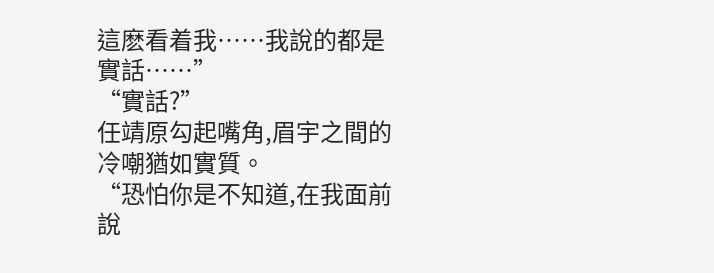這麽看着我……我說的都是實話……”
“實話?”
任靖原勾起嘴角,眉宇之間的冷嘲猶如實質。
“恐怕你是不知道,在我面前說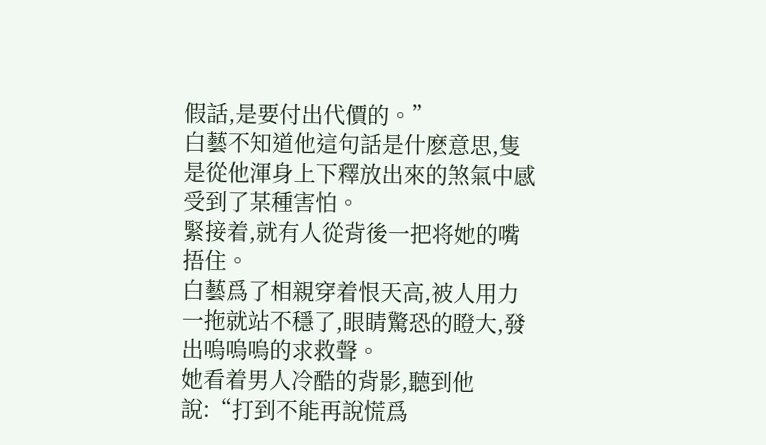假話,是要付出代價的。”
白藝不知道他這句話是什麽意思,隻是從他渾身上下釋放出來的煞氣中感受到了某種害怕。
緊接着,就有人從背後一把将她的嘴捂住。
白藝爲了相親穿着恨天高,被人用力一拖就站不穩了,眼睛驚恐的瞪大,發出嗚嗚嗚的求救聲。
她看着男人冷酷的背影,聽到他說:“打到不能再說慌爲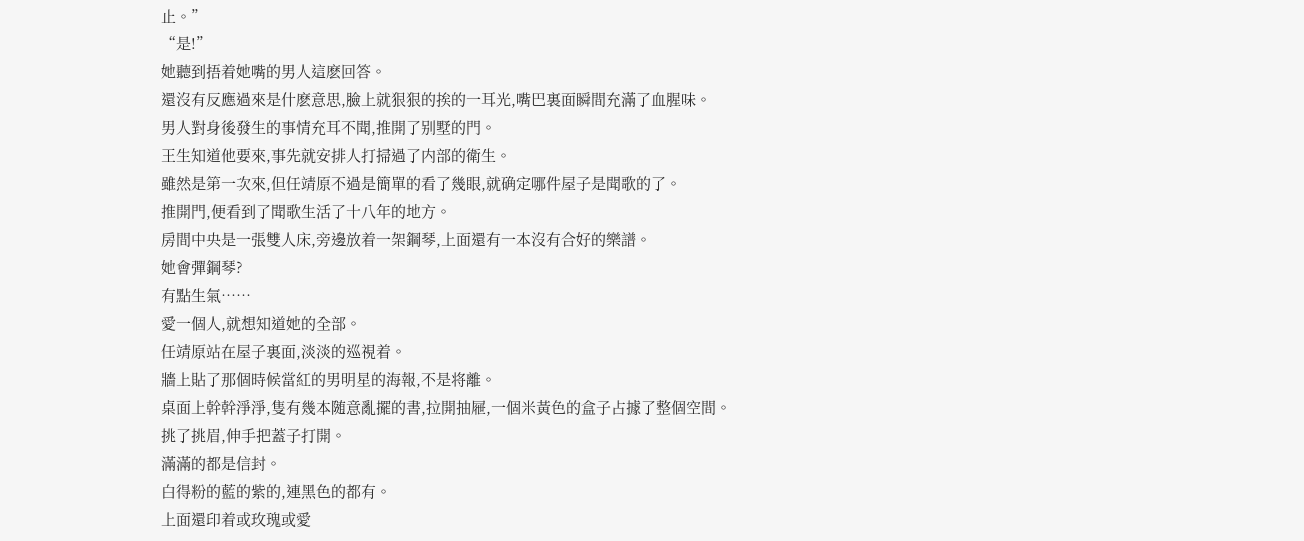止。”
“是!”
她聽到捂着她嘴的男人這麽回答。
還沒有反應過來是什麽意思,臉上就狠狠的挨的一耳光,嘴巴裏面瞬間充滿了血腥味。
男人對身後發生的事情充耳不聞,推開了别墅的門。
王生知道他要來,事先就安排人打掃過了内部的衛生。
雖然是第一次來,但任靖原不過是簡單的看了幾眼,就确定哪件屋子是聞歌的了。
推開門,便看到了聞歌生活了十八年的地方。
房間中央是一張雙人床,旁邊放着一架鋼琴,上面還有一本沒有合好的樂譜。
她會彈鋼琴?
有點生氣……
愛一個人,就想知道她的全部。
任靖原站在屋子裏面,淡淡的巡視着。
牆上貼了那個時候當紅的男明星的海報,不是将離。
桌面上幹幹淨淨,隻有幾本随意亂擺的書,拉開抽屜,一個米黃色的盒子占據了整個空間。
挑了挑眉,伸手把蓋子打開。
滿滿的都是信封。
白得粉的藍的紫的,連黑色的都有。
上面還印着或玫瑰或愛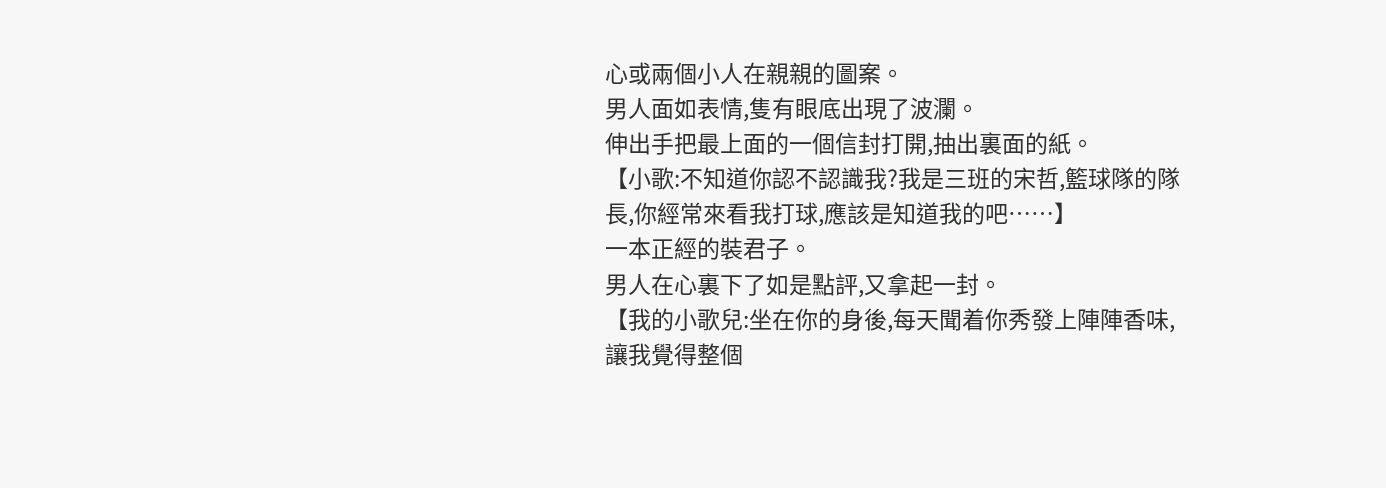心或兩個小人在親親的圖案。
男人面如表情,隻有眼底出現了波瀾。
伸出手把最上面的一個信封打開,抽出裏面的紙。
【小歌:不知道你認不認識我?我是三班的宋哲,籃球隊的隊長,你經常來看我打球,應該是知道我的吧……】
一本正經的裝君子。
男人在心裏下了如是點評,又拿起一封。
【我的小歌兒:坐在你的身後,每天聞着你秀發上陣陣香味,讓我覺得整個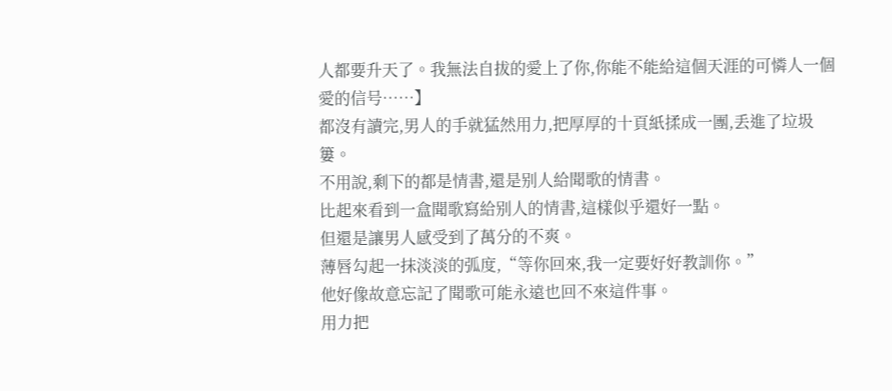人都要升天了。我無法自拔的愛上了你,你能不能給這個天涯的可憐人一個愛的信号……】
都沒有讀完,男人的手就猛然用力,把厚厚的十頁紙揉成一團,丢進了垃圾簍。
不用說,剩下的都是情書,還是别人給聞歌的情書。
比起來看到一盒聞歌寫給别人的情書,這樣似乎還好一點。
但還是讓男人感受到了萬分的不爽。
薄唇勾起一抹淡淡的弧度,“等你回來,我一定要好好教訓你。”
他好像故意忘記了聞歌可能永遠也回不來這件事。
用力把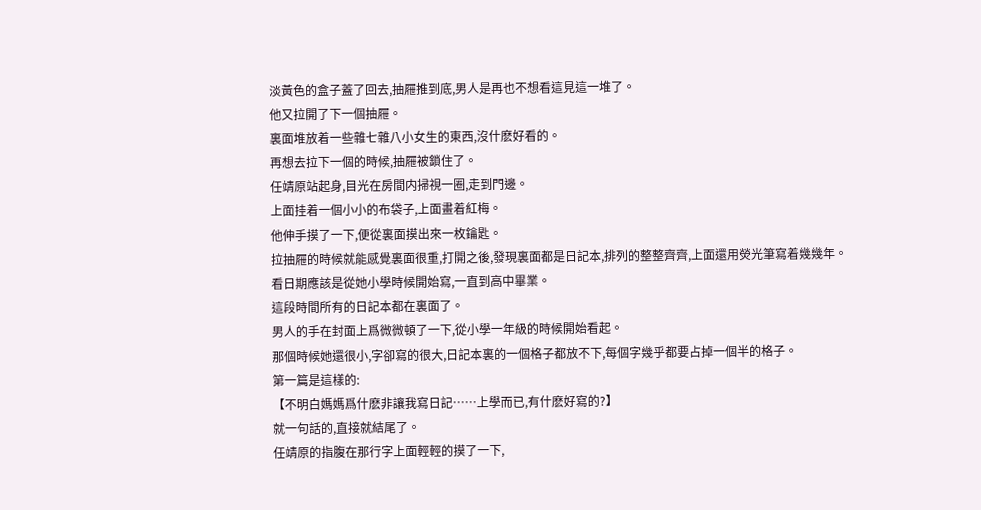淡黃色的盒子蓋了回去,抽屜推到底,男人是再也不想看這見這一堆了。
他又拉開了下一個抽屜。
裏面堆放着一些雜七雜八小女生的東西,沒什麽好看的。
再想去拉下一個的時候,抽屜被鎖住了。
任靖原站起身,目光在房間内掃視一圈,走到門邊。
上面挂着一個小小的布袋子,上面畫着紅梅。
他伸手摸了一下,便從裏面摸出來一枚鑰匙。
拉抽屜的時候就能感覺裏面很重,打開之後,發現裏面都是日記本,排列的整整齊齊,上面還用熒光筆寫着幾幾年。
看日期應該是從她小學時候開始寫,一直到高中畢業。
這段時間所有的日記本都在裏面了。
男人的手在封面上爲微微頓了一下,從小學一年級的時候開始看起。
那個時候她還很小,字卻寫的很大,日記本裏的一個格子都放不下,每個字幾乎都要占掉一個半的格子。
第一篇是這樣的:
【不明白媽媽爲什麽非讓我寫日記……上學而已,有什麽好寫的?】
就一句話的,直接就結尾了。
任靖原的指腹在那行字上面輕輕的摸了一下,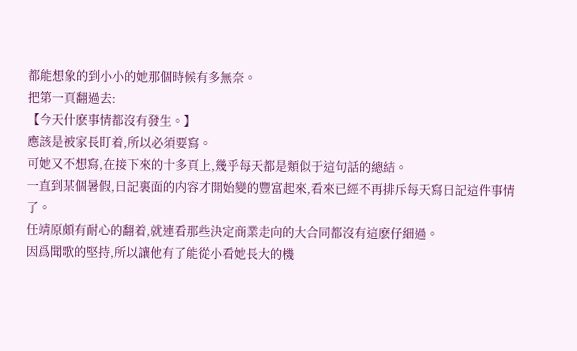都能想象的到小小的她那個時候有多無奈。
把第一頁翻過去:
【今天什麽事情都沒有發生。】
應該是被家長盯着,所以必須要寫。
可她又不想寫,在接下來的十多頁上,幾乎每天都是類似于這句話的總結。
一直到某個暑假,日記裏面的内容才開始變的豐富起來,看來已經不再排斥每天寫日記這件事情了。
任靖原頗有耐心的翻着,就連看那些決定商業走向的大合同都沒有這麽仔細過。
因爲聞歌的堅持,所以讓他有了能從小看她長大的機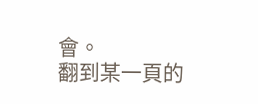會。
翻到某一頁的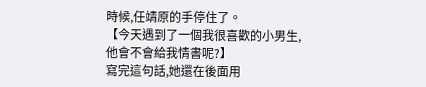時候,任靖原的手停住了。
【今天遇到了一個我很喜歡的小男生,他會不會給我情書呢?】
寫完這句話,她還在後面用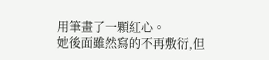用筆畫了一顆紅心。
她後面雖然寫的不再敷衍,但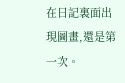在日記裏面出現圖畫,還是第一次。